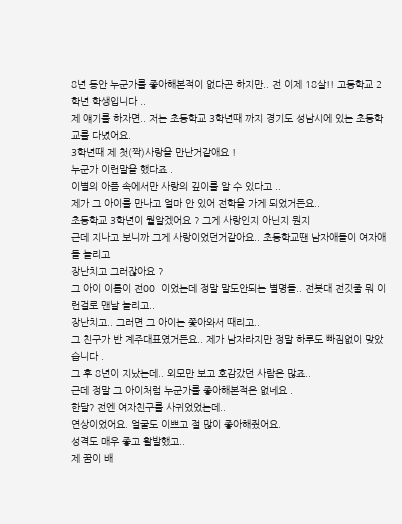8년 동안 누군가를 좋아해본적이 없다곤 하지만.. 전 이제 18살!! 고등학교 2학년 학생입니다 ..
제 얘기를 하자면.. 저는 초등학교 3학년때 까지 경기도 성남시에 있는 초등학교를 다녔어요.
3학년때 제 첫(짝)사랑을 만난거같애요 !
누군가 이런말을 했다죠 .
이별의 아픔 속에서만 사랑의 깊이를 알 수 있다고 ..
제가 그 아이를 만나고 얼마 안 있어 전학을 가게 되었거든요..
초등학교 3학년이 뭘알겠어요 ? 그게 사랑인지 아닌지 뭔지
근데 지나고 보니까 그게 사랑이었던거같아요.. 초등학교땐 남자애들이 여자애들 놀리고
장난치고 그러잖아요 ?
그 아이 이름이 전OO 이었는데 정말 말도안되는 별명들.. 전봇대 전깃줄 뭐 이런걸로 맨날 놀리고..
장난치고.. 그러면 그 아이는 쫓아와서 때리고..
그 친구가 반 계주대표였거든요.. 제가 남자라지만 정말 하루도 빠짐없이 맞았습니다 .
그 후 8년이 지났는데.. 외모만 보고 호감갔던 사람은 많죠..
근데 정말 그 아이처럼 누군가를 좋아해본적은 없네요 .
한달? 전엔 여자친구를 사귀었었는데..
연상이었어요. 얼굴도 이쁘고 절 많이 좋아해줬어요.
성격도 매우 좋고 활발했고..
제 꿈이 배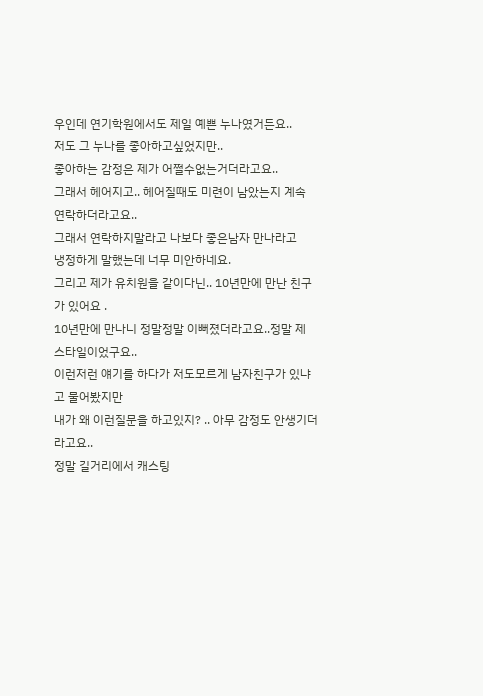우인데 연기학원에서도 제일 예쁜 누나였거든요..
저도 그 누나를 좋아하고싶었지만..
좋아하는 감정은 제가 어쩔수없는거더라고요..
그래서 헤어지고.. 헤어질때도 미련이 남았는지 계속 연락하더라고요..
그래서 연락하지말라고 나보다 좋은남자 만나라고
냉정하게 말했는데 너무 미안하네요.
그리고 제가 유치원을 같이다닌.. 10년만에 만난 친구가 있어요 .
10년만에 만나니 정말정말 이뻐졌더라고요..정말 제 스타일이었구요..
이런저런 얘기를 하다가 저도모르게 남자친구가 있냐고 물어봤지만
내가 왜 이런질문을 하고있지? .. 아무 감정도 안생기더라고요..
정말 길거리에서 캐스팅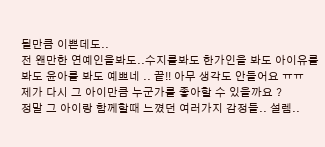될만큼 이쁜데도..
전 왠만한 연예인을봐도..수지를봐도 한가인을 봐도 아이유를 봐도 윤아를 봐도 예쁘네 .. 끝!! 아무 생각도 안들어요 ㅠㅠ
제가 다시 그 아이만큼 누군가를 좋아할 수 있을까요 ?
정말 그 아이랑 함께할때 느꼈던 여러가지 감정들.. 설렘..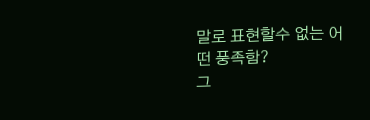말로 표현할수 없는 어떤 풍족함?
그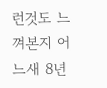런것도 느껴본지 어느새 8년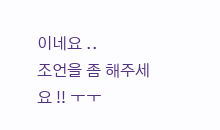이네요 ..
조언을 좀 해주세요 !! ㅜㅜ